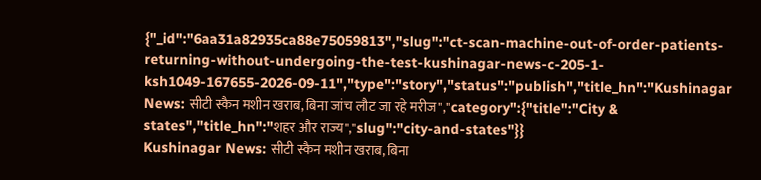{"_id":"6aa31a82935ca88e75059813","slug":"ct-scan-machine-out-of-order-patients-returning-without-undergoing-the-test-kushinagar-news-c-205-1-ksh1049-167655-2026-09-11","type":"story","status":"publish","title_hn":"Kushinagar News: सीटी स्कैन मशीन खराब, बिना जांच लौट जा रहे मरीज","category":{"title":"City & states","title_hn":"शहर और राज्य","slug":"city-and-states"}}
Kushinagar News: सीटी स्कैन मशीन खराब, बिना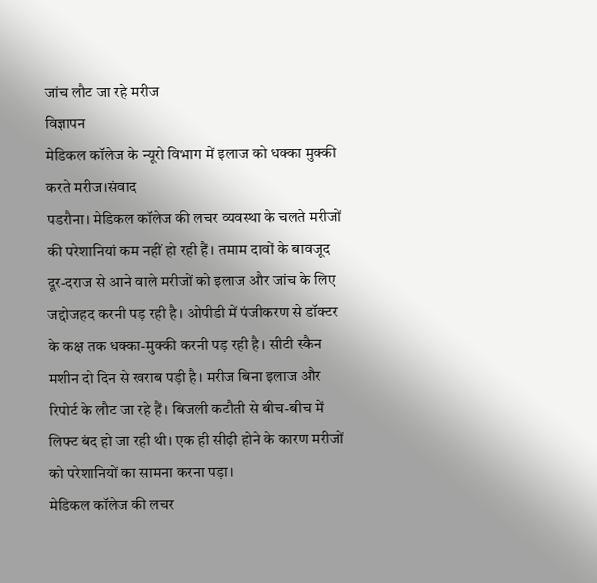जांच लौट जा रहे मरीज
विज्ञापन
मेडिकल कॉलेज के न्यूरो विभाग में इलाज को धक्का मुक्की करते मरीज।संवाद
पडरौना। मेडिकल कॉलेज की लचर व्यवस्था के चलते मरीजों की परेशानियां कम नहीं हो रही हैं। तमाम दावों के बावजूद दूर-दराज से आने वाले मरीजों को इलाज और जांच के लिए जद्दोजहद करनी पड़ रही है। ओपीडी में पंजीकरण से डॉक्टर के कक्ष तक धक्का-मुक्की करनी पड़ रही है। सीटी स्कैन मशीन दो दिन से खराब पड़ी है। मरीज बिना इलाज और रिपोर्ट के लौट जा रहे हैं। बिजली कटौती से बीच-बीच में लिफ्ट बंद हो जा रही थी। एक ही सीढ़ी होने के कारण मरीजों को परेशानियों का सामना करना पड़ा।
मेडिकल कॉलेज की लचर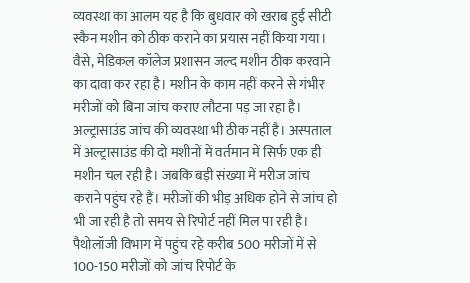व्यवस्था का आलम यह है कि बुधवार को खराब हुई सीटी स्कैन मशीन को ठीक कराने का प्रयास नहीं किया गया। वैसे, मेडिकल कॉलेज प्रशासन जल्द मशीन ठीक करवाने का दावा कर रहा है। मशीन के काम नहीं करने से गंभीर मरीजों को बिना जांच कराए लौटना पड़ जा रहा है।
अल्ट्रासाउंड जांच की व्यवस्था भी ठीक नहीं है। अस्पताल में अल्ट्रासाउंड की दो मशीनों में वर्तमान में सिर्फ एक ही मशीन चल रही है। जबकि बड़ी संख्या में मरीज जांच कराने पहुंच रहे हैं। मरीजों की भीड़ अधिक होने से जांच हो भी जा रही है तो समय से रिपोर्ट नहीं मिल पा रही है। पैथोलॉजी विभाग में पहुंच रहे करीब 500 मरीजों में से 100-150 मरीजों को जांच रिपोर्ट के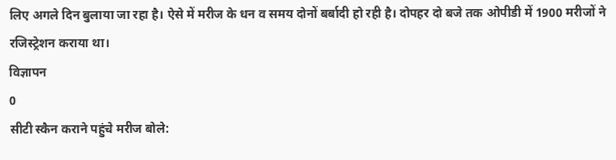लिए अगले दिन बुलाया जा रहा है। ऐसे में मरीज के धन व समय दोनों बर्बादी हो रही है। दोपहर दो बजे तक ओपीडी में 1900 मरीजों ने रजिस्ट्रेशन कराया था।
विज्ञापन
0
सीटी स्कैन कराने पहुंचे मरीज बोले: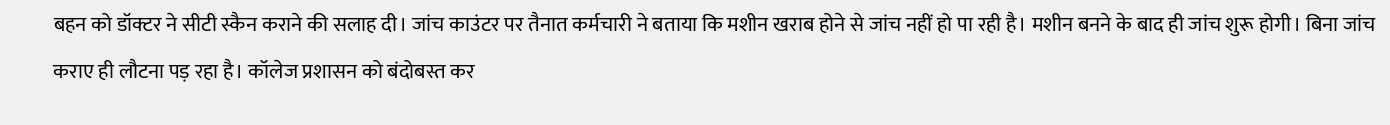बहन को डॉक्टर ने सीटी स्कैन कराने की सलाह दी। जांच काउंटर पर तैनात कर्मचारी ने बताया कि मशीन खराब होने से जांच नहीं हो पा रही है। मशीन बनने के बाद ही जांच शुरू होगी। बिना जांच कराए ही लौटना पड़ रहा है। कॉलेज प्रशासन को बंदोबस्त कर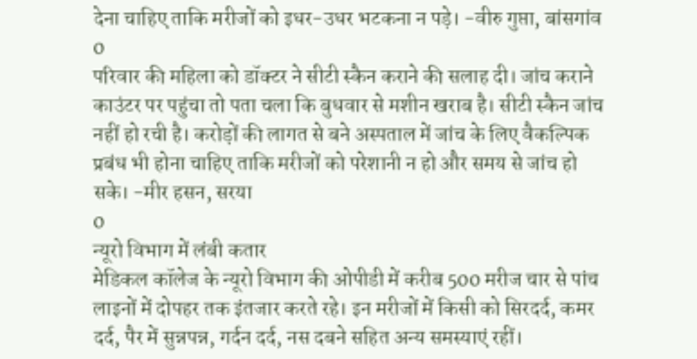देना चाहिए ताकि मरीजों को इधर-उधर भटकना न पड़े। -वीरु गुप्ता, बांसगांव
0
परिवार की महिला को डॉक्टर ने सीटी स्कैन कराने की सलाह दी। जांच कराने काउंटर पर पहुंचा तो पता चला कि बुधवार से मशीन खराब है। सीटी स्कैन जांच नहीं हो रची है। करोड़ों की लागत से बने अस्पताल में जांच के लिए वैकल्पिक प्रबंध भी होना चाहिए ताकि मरीजों को परेशानी न हो और समय से जांच हो सके। -मीर हसन, सरया
0
न्यूरो विभाग में लंबी कतार
मेडिकल कॉलेज के न्यूरो विभाग की ओपीडी में करीब 500 मरीज चार से पांच लाइनों में दोपहर तक इंतजार करते रहे। इन मरीजों में किसी को सिरदर्द, कमर दर्द, पैर में सुन्नपन्न, गर्दन दर्द, नस दबने सहित अन्य समस्याएं रहीं।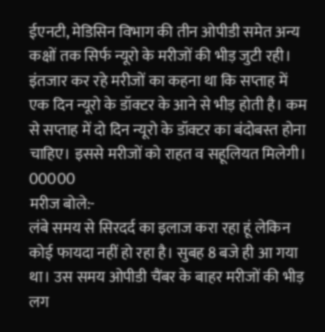ईएनटी, मेडिसिन विभाग की तीन ओपीडी समेत अन्य कक्षों तक सिर्फ न्यूरो के मरीजों की भीड़ जुटी रही। इंतजार कर रहे मरीजों का कहना था कि सप्ताह में एक दिन न्यूरो के डॉक्टर के आने से भीड़ होती है। कम से सप्ताह में दो दिन न्यूरो के डॉक्टर का बंदोबस्त होना चाहिए। इससे मरीजों को राहत व सहूलियत मिलेगी।
00000
मरीज बोले:-
लंबे समय से सिरदर्द का इलाज करा रहा हूं लेकिन कोई फायदा नहीं हो रहा है। सुबह 8 बजे ही आ गया था। उस समय ओपीडी चैंबर के बाहर मरीजों की भीड़ लग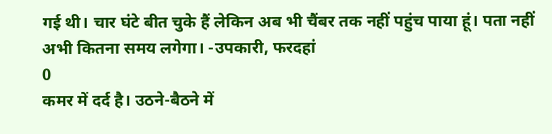गई थी। चार घंटे बीत चुके हैं लेकिन अब भी चैंबर तक नहीं पहुंच पाया हूं। पता नहीं अभी कितना समय लगेगा। -उपकारी, फरदहां
0
कमर में दर्द है। उठने-बैठने में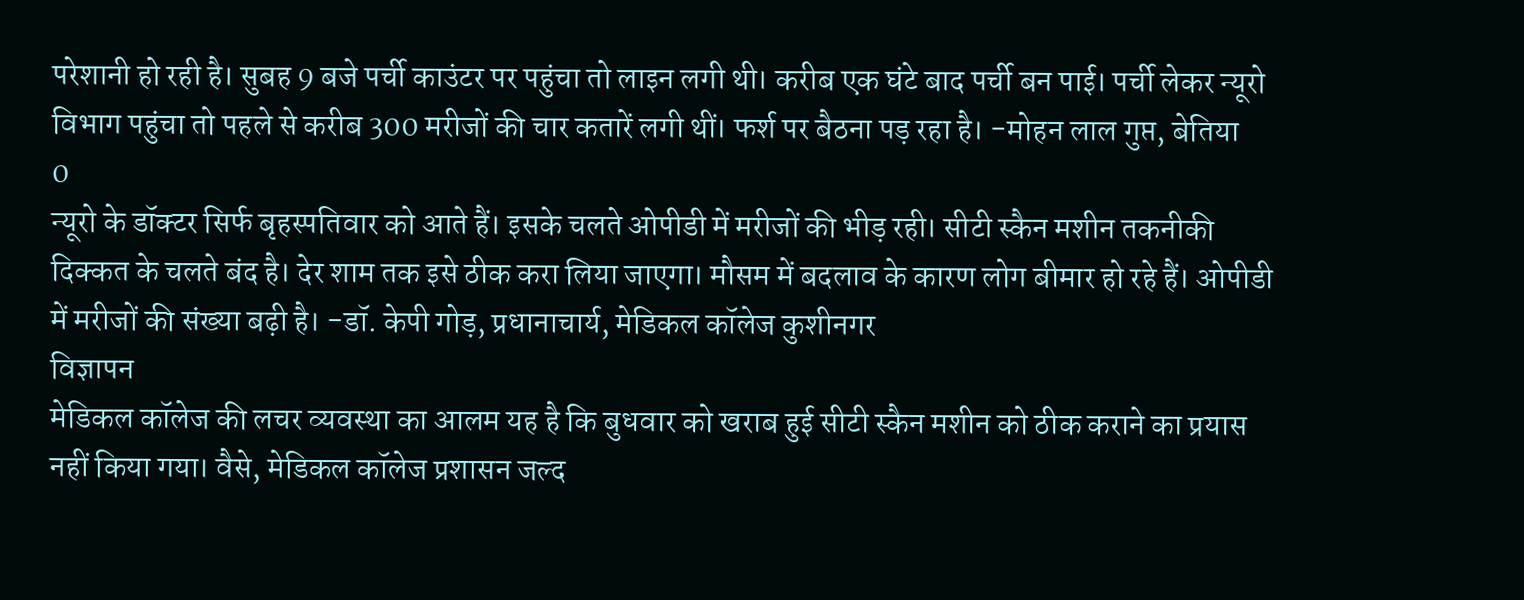परेशानी हो रही है। सुबह 9 बजे पर्ची काउंटर पर पहुंचा तो लाइन लगी थी। करीब एक घंटे बाद पर्ची बन पाई। पर्ची लेकर न्यूरो विभाग पहुंचा तो पहले से करीब 300 मरीजों की चार कतारें लगी थीं। फर्श पर बैठना पड़ रहा है। -मोहन लाल गुप्त, बेतिया
0
न्यूरो के डॉक्टर सिर्फ बृहस्पतिवार को आते हैं। इसके चलते ओपीडी में मरीजों की भीड़ रही। सीटी स्कैन मशीन तकनीकी दिक्कत के चलते बंद है। देर शाम तक इसे ठीक करा लिया जाएगा। मौसम में बदलाव के कारण लोग बीमार हो रहे हैं। ओपीडी में मरीजों की संख्या बढ़ी है। -डॉ. केपी गोड़, प्रधानाचार्य, मेडिकल कॉलेज कुशीनगर
विज्ञापन
मेडिकल कॉलेज की लचर व्यवस्था का आलम यह है कि बुधवार को खराब हुई सीटी स्कैन मशीन को ठीक कराने का प्रयास नहीं किया गया। वैसे, मेडिकल कॉलेज प्रशासन जल्द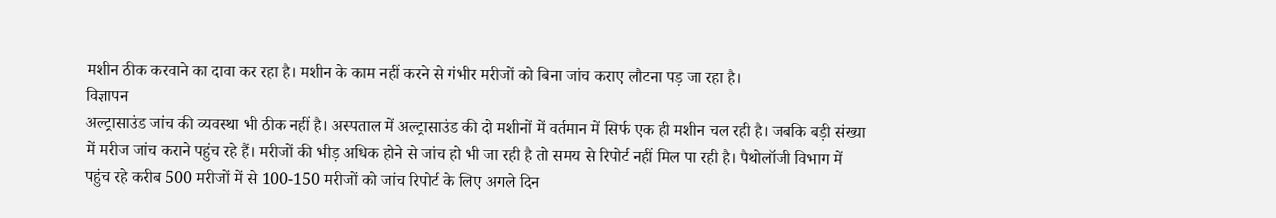मशीन ठीक करवाने का दावा कर रहा है। मशीन के काम नहीं करने से गंभीर मरीजों को बिना जांच कराए लौटना पड़ जा रहा है।
विज्ञापन
अल्ट्रासाउंड जांच की व्यवस्था भी ठीक नहीं है। अस्पताल में अल्ट्रासाउंड की दो मशीनों में वर्तमान में सिर्फ एक ही मशीन चल रही है। जबकि बड़ी संख्या में मरीज जांच कराने पहुंच रहे हैं। मरीजों की भीड़ अधिक होने से जांच हो भी जा रही है तो समय से रिपोर्ट नहीं मिल पा रही है। पैथोलॉजी विभाग में पहुंच रहे करीब 500 मरीजों में से 100-150 मरीजों को जांच रिपोर्ट के लिए अगले दिन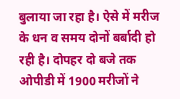बुलाया जा रहा है। ऐसे में मरीज के धन व समय दोनों बर्बादी हो रही है। दोपहर दो बजे तक ओपीडी में 1900 मरीजों ने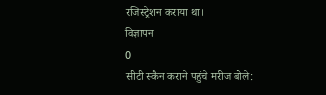रजिस्ट्रेशन कराया था।
विज्ञापन
0
सीटी स्कैन कराने पहुंचे मरीज बोले: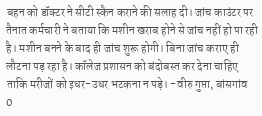बहन को डॉक्टर ने सीटी स्कैन कराने की सलाह दी। जांच काउंटर पर तैनात कर्मचारी ने बताया कि मशीन खराब होने से जांच नहीं हो पा रही है। मशीन बनने के बाद ही जांच शुरू होगी। बिना जांच कराए ही लौटना पड़ रहा है। कॉलेज प्रशासन को बंदोबस्त कर देना चाहिए ताकि मरीजों को इधर-उधर भटकना न पड़े। -वीरु गुप्ता, बांसगांव
0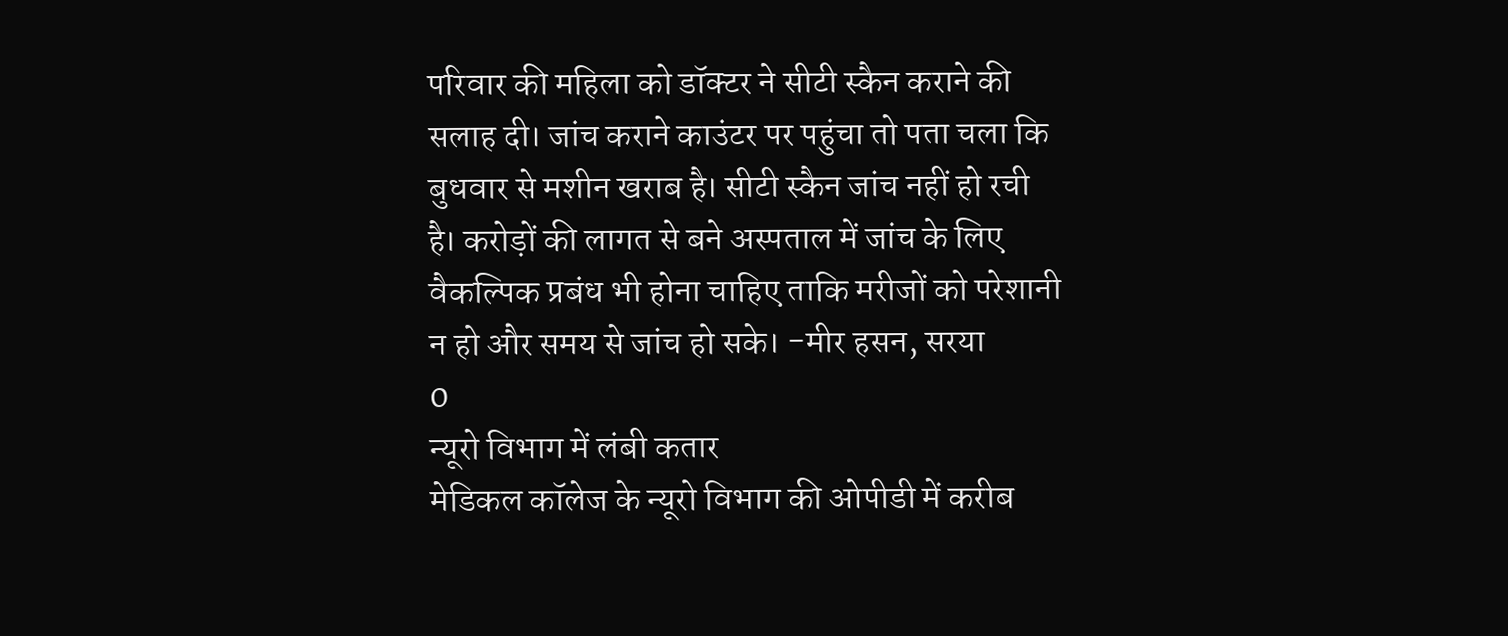परिवार की महिला को डॉक्टर ने सीटी स्कैन कराने की सलाह दी। जांच कराने काउंटर पर पहुंचा तो पता चला कि बुधवार से मशीन खराब है। सीटी स्कैन जांच नहीं हो रची है। करोड़ों की लागत से बने अस्पताल में जांच के लिए वैकल्पिक प्रबंध भी होना चाहिए ताकि मरीजों को परेशानी न हो और समय से जांच हो सके। -मीर हसन, सरया
0
न्यूरो विभाग में लंबी कतार
मेडिकल कॉलेज के न्यूरो विभाग की ओपीडी में करीब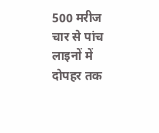500 मरीज चार से पांच लाइनों में दोपहर तक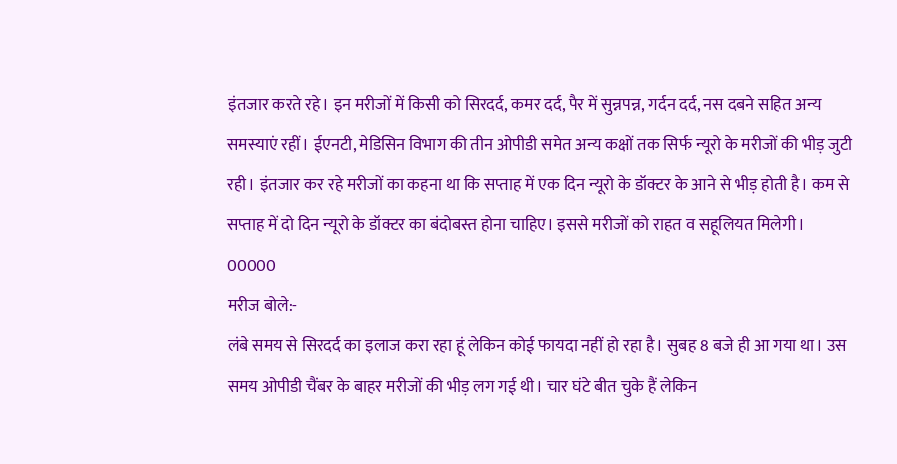इंतजार करते रहे। इन मरीजों में किसी को सिरदर्द, कमर दर्द, पैर में सुन्नपन्न, गर्दन दर्द, नस दबने सहित अन्य समस्याएं रहीं। ईएनटी, मेडिसिन विभाग की तीन ओपीडी समेत अन्य कक्षों तक सिर्फ न्यूरो के मरीजों की भीड़ जुटी रही। इंतजार कर रहे मरीजों का कहना था कि सप्ताह में एक दिन न्यूरो के डॉक्टर के आने से भीड़ होती है। कम से सप्ताह में दो दिन न्यूरो के डॉक्टर का बंदोबस्त होना चाहिए। इससे मरीजों को राहत व सहूलियत मिलेगी।
00000
मरीज बोले:-
लंबे समय से सिरदर्द का इलाज करा रहा हूं लेकिन कोई फायदा नहीं हो रहा है। सुबह 8 बजे ही आ गया था। उस समय ओपीडी चैंबर के बाहर मरीजों की भीड़ लग गई थी। चार घंटे बीत चुके हैं लेकिन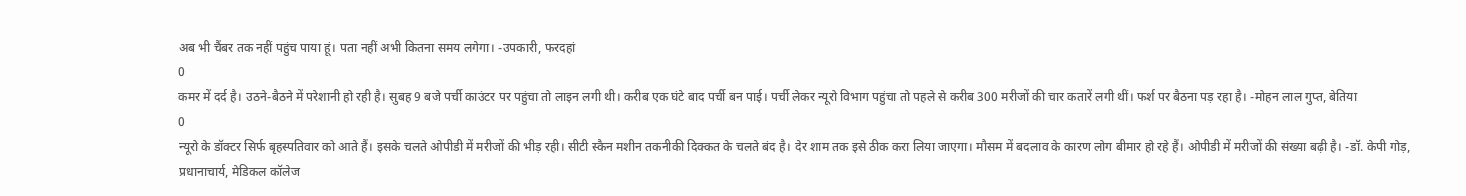अब भी चैंबर तक नहीं पहुंच पाया हूं। पता नहीं अभी कितना समय लगेगा। -उपकारी, फरदहां
0
कमर में दर्द है। उठने-बैठने में परेशानी हो रही है। सुबह 9 बजे पर्ची काउंटर पर पहुंचा तो लाइन लगी थी। करीब एक घंटे बाद पर्ची बन पाई। पर्ची लेकर न्यूरो विभाग पहुंचा तो पहले से करीब 300 मरीजों की चार कतारें लगी थीं। फर्श पर बैठना पड़ रहा है। -मोहन लाल गुप्त, बेतिया
0
न्यूरो के डॉक्टर सिर्फ बृहस्पतिवार को आते हैं। इसके चलते ओपीडी में मरीजों की भीड़ रही। सीटी स्कैन मशीन तकनीकी दिक्कत के चलते बंद है। देर शाम तक इसे ठीक करा लिया जाएगा। मौसम में बदलाव के कारण लोग बीमार हो रहे हैं। ओपीडी में मरीजों की संख्या बढ़ी है। -डॉ. केपी गोड़, प्रधानाचार्य, मेडिकल कॉलेज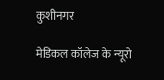कुशीनगर

मेडिकल कॉलेज के न्यूरो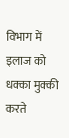विभाग में इलाज को धक्का मुक्की करते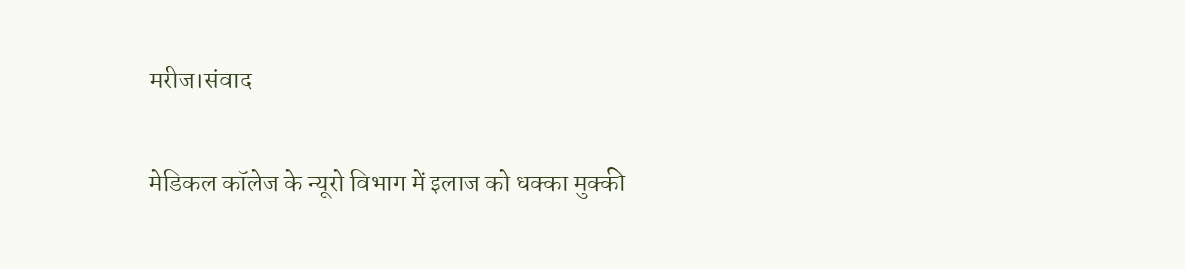मरीज।संवाद

मेडिकल कॉलेज के न्यूरो विभाग में इलाज को धक्का मुक्की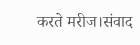करते मरीज।संवाद